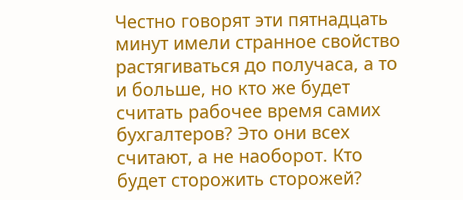Честно говорят эти пятнадцать минут имели странное свойство растягиваться до получаса, а то и больше, но кто же будет считать рабочее время самих бухгалтеров? Это они всех считают, а не наоборот. Кто будет сторожить сторожей?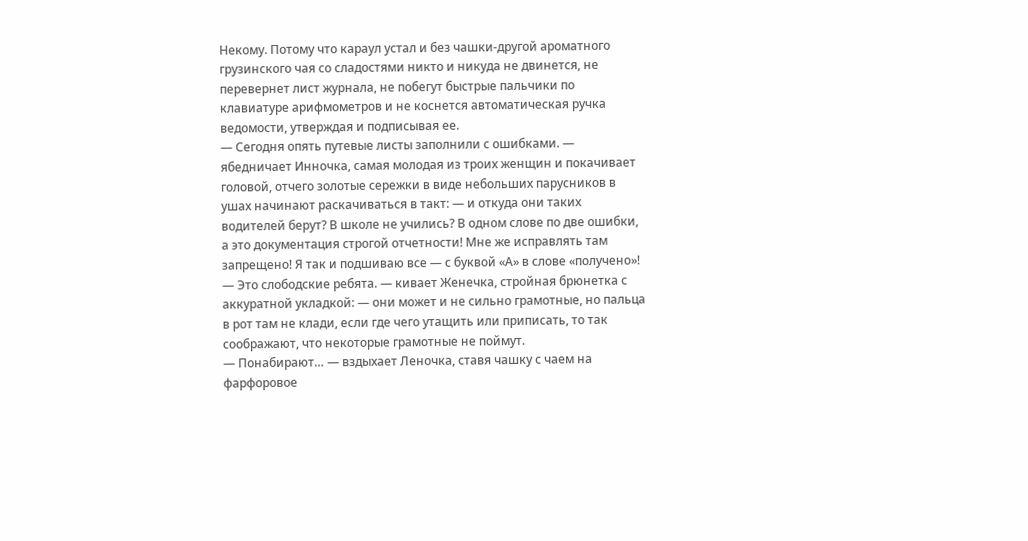Некому. Потому что караул устал и без чашки-другой ароматного грузинского чая со сладостями никто и никуда не двинется, не перевернет лист журнала, не побегут быстрые пальчики по клавиатуре арифмометров и не коснется автоматическая ручка ведомости, утверждая и подписывая ее.
— Сегодня опять путевые листы заполнили с ошибками. — ябедничает Инночка, самая молодая из троих женщин и покачивает головой, отчего золотые сережки в виде небольших парусников в ушах начинают раскачиваться в такт: — и откуда они таких водителей берут? В школе не учились? В одном слове по две ошибки, а это документация строгой отчетности! Мне же исправлять там запрещено! Я так и подшиваю все — с буквой «А» в слове «получено»!
— Это слободские ребята. — кивает Женечка, стройная брюнетка с аккуратной укладкой: — они может и не сильно грамотные, но пальца в рот там не клади, если где чего утащить или приписать, то так соображают, что некоторые грамотные не поймут.
— Понабирают… — вздыхает Леночка, ставя чашку с чаем на фарфоровое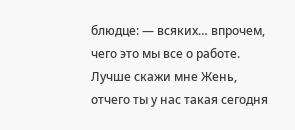блюдце: — всяких… впрочем, чего это мы все о работе. Лучше скажи мне Жень, отчего ты у нас такая сегодня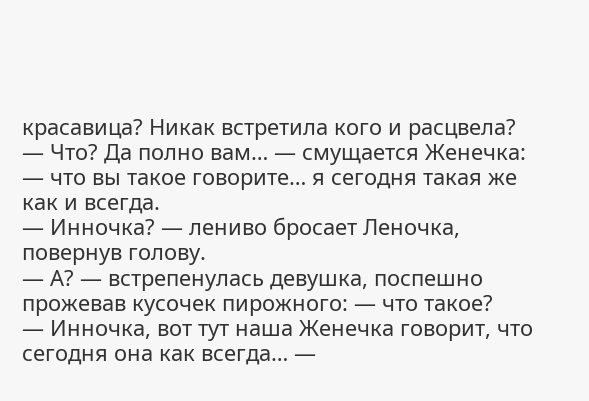красавица? Никак встретила кого и расцвела?
— Что? Да полно вам… — смущается Женечка: — что вы такое говорите… я сегодня такая же как и всегда.
— Инночка? — лениво бросает Леночка, повернув голову.
— А? — встрепенулась девушка, поспешно прожевав кусочек пирожного: — что такое?
— Инночка, вот тут наша Женечка говорит, что сегодня она как всегда… —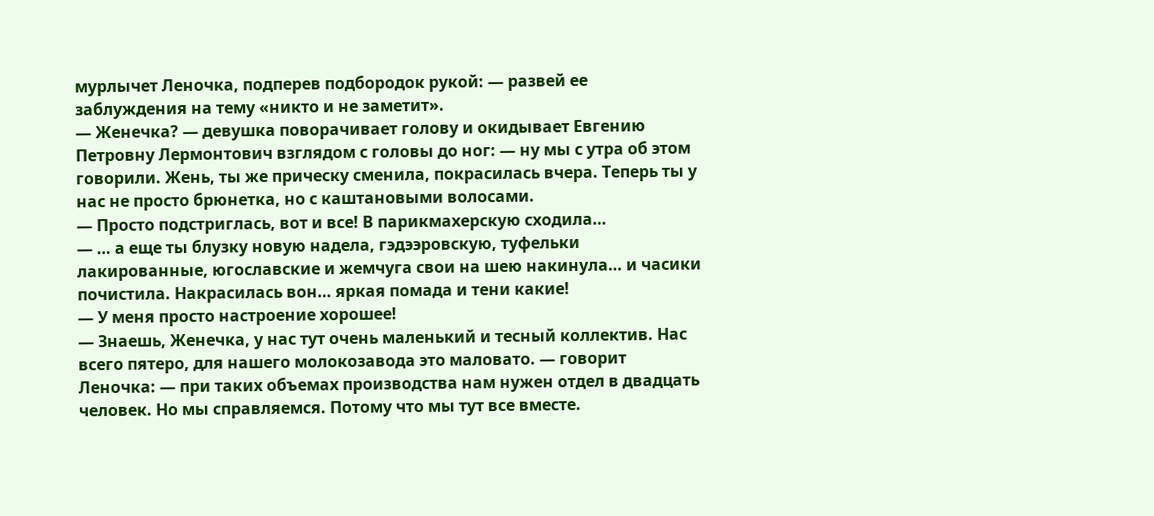мурлычет Леночка, подперев подбородок рукой: — развей ее заблуждения на тему «никто и не заметит».
— Женечка? — девушка поворачивает голову и окидывает Евгению Петровну Лермонтович взглядом с головы до ног: — ну мы с утра об этом говорили. Жень, ты же прическу сменила, покрасилась вчера. Теперь ты у нас не просто брюнетка, но с каштановыми волосами.
— Просто подстриглась, вот и все! В парикмахерскую сходила…
— … а еще ты блузку новую надела, гэдээровскую, туфельки лакированные, югославские и жемчуга свои на шею накинула… и часики почистила. Накрасилась вон… яркая помада и тени какие!
— У меня просто настроение хорошее!
— Знаешь, Женечка, у нас тут очень маленький и тесный коллектив. Нас всего пятеро, для нашего молокозавода это маловато. — говорит Леночка: — при таких объемах производства нам нужен отдел в двадцать человек. Но мы справляемся. Потому что мы тут все вместе.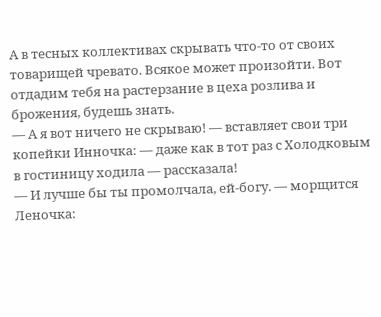А в тесных коллективах скрывать что-то от своих товарищей чревато. Всякое может произойти. Вот отдадим тебя на растерзание в цеха розлива и брожения, будешь знать.
— А я вот ничего не скрываю! — вставляет свои три копейки Инночка: — даже как в тот раз с Холодковым в гостиницу ходила — рассказала!
— И лучше бы ты промолчала, ей-богу. — морщится Леночка: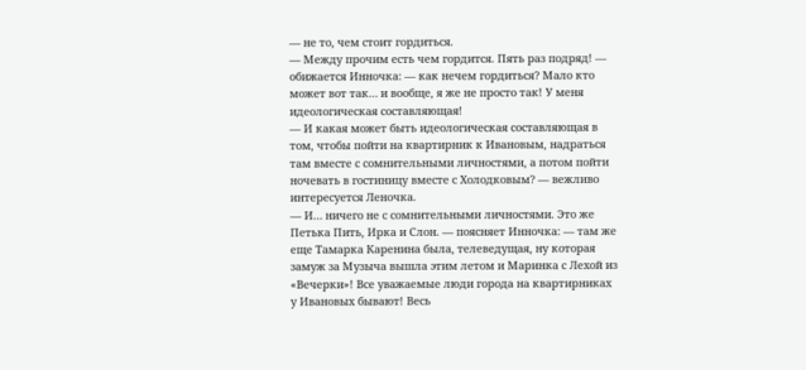— не то, чем стоит гордиться.
— Между прочим есть чем гордится. Пять раз подряд! — обижается Инночка: — как нечем гордиться? Мало кто может вот так… и вообще, я же не просто так! У меня идеологическая составляющая!
— И какая может быть идеологическая составляющая в том, чтобы пойти на квартирник к Ивановым, надраться там вместе с сомнительными личностями, а потом пойти ночевать в гостиницу вместе с Холодковым? — вежливо интересуется Леночка.
— И… ничего не с сомнительными личностями. Это же Петька Пить, Ирка и Слон. — поясняет Инночка: — там же еще Тамарка Каренина была, телеведущая, ну которая замуж за Музыча вышла этим летом и Маринка с Лехой из «Вечерки»! Все уважаемые люди города на квартирниках у Ивановых бывают! Весь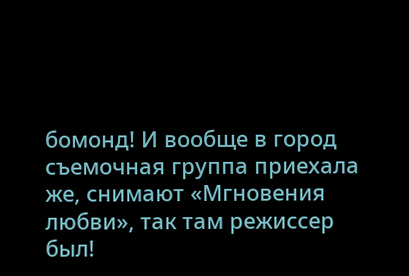бомонд! И вообще в город съемочная группа приехала же, снимают «Мгновения любви», так там режиссер был!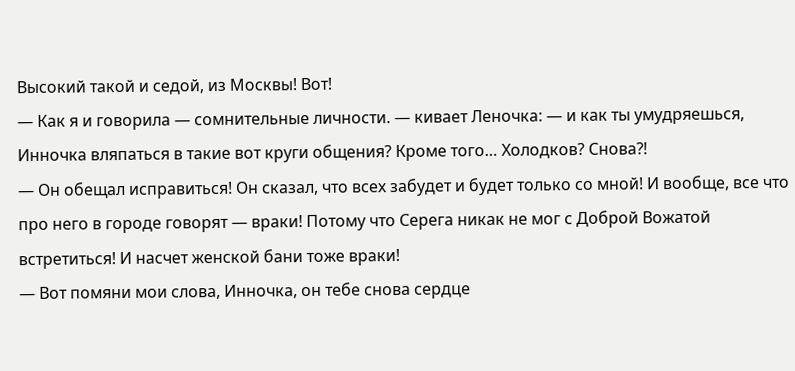Высокий такой и седой, из Москвы! Вот!
— Как я и говорила — сомнительные личности. — кивает Леночка: — и как ты умудряешься, Инночка вляпаться в такие вот круги общения? Кроме того… Холодков? Снова⁈
— Он обещал исправиться! Он сказал, что всех забудет и будет только со мной! И вообще, все что про него в городе говорят — враки! Потому что Серега никак не мог с Доброй Вожатой встретиться! И насчет женской бани тоже враки!
— Вот помяни мои слова, Инночка, он тебе снова сердце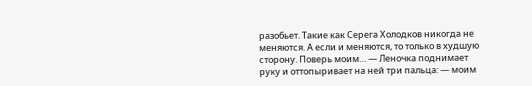разобьет. Такие как Серега Холодков никогда не меняются. А если и меняются, то только в худшую сторону. Поверь моим… — Леночка поднимает руку и оттопыривает на ней три пальца: — моим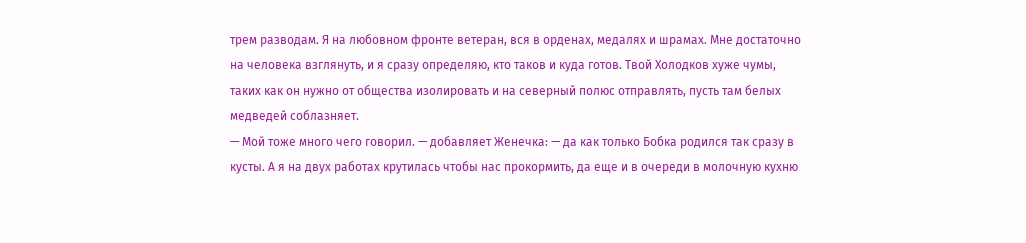трем разводам. Я на любовном фронте ветеран, вся в орденах, медалях и шрамах. Мне достаточно на человека взглянуть, и я сразу определяю, кто таков и куда готов. Твой Холодков хуже чумы, таких как он нужно от общества изолировать и на северный полюс отправлять, пусть там белых медведей соблазняет.
— Мой тоже много чего говорил. — добавляет Женечка: — да как только Бобка родился так сразу в кусты. А я на двух работах крутилась чтобы нас прокормить, да еще и в очереди в молочную кухню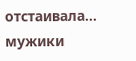отстаивала… мужики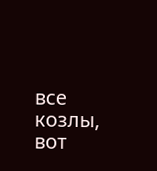все козлы, вот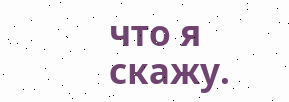что я скажу.